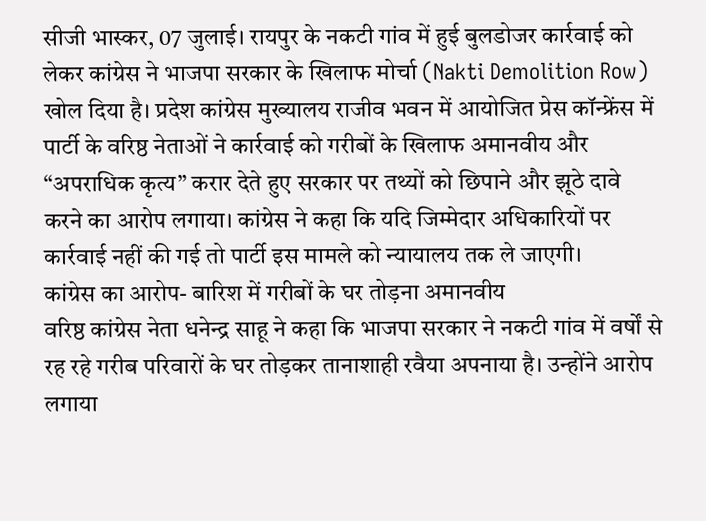सीजी भास्कर, 07 जुलाई। रायपुर के नकटी गांव में हुई बुलडोजर कार्रवाई को लेकर कांग्रेस ने भाजपा सरकार के खिलाफ मोर्चा (Nakti Demolition Row) खोल दिया है। प्रदेश कांग्रेस मुख्यालय राजीव भवन में आयोजित प्रेस कॉन्फ्रेंस में पार्टी के वरिष्ठ नेताओं ने कार्रवाई को गरीबों के खिलाफ अमानवीय और “अपराधिक कृत्य” करार देते हुए सरकार पर तथ्यों को छिपाने और झूठे दावे करने का आरोप लगाया। कांग्रेस ने कहा कि यदि जिम्मेदार अधिकारियों पर कार्रवाई नहीं की गई तो पार्टी इस मामले को न्यायालय तक ले जाएगी।
कांग्रेस का आरोप- बारिश में गरीबों के घर तोड़ना अमानवीय
वरिष्ठ कांग्रेस नेता धनेन्द्र साहू ने कहा कि भाजपा सरकार ने नकटी गांव में वर्षों से रह रहे गरीब परिवारों के घर तोड़कर तानाशाही रवैया अपनाया है। उन्होंने आरोप लगाया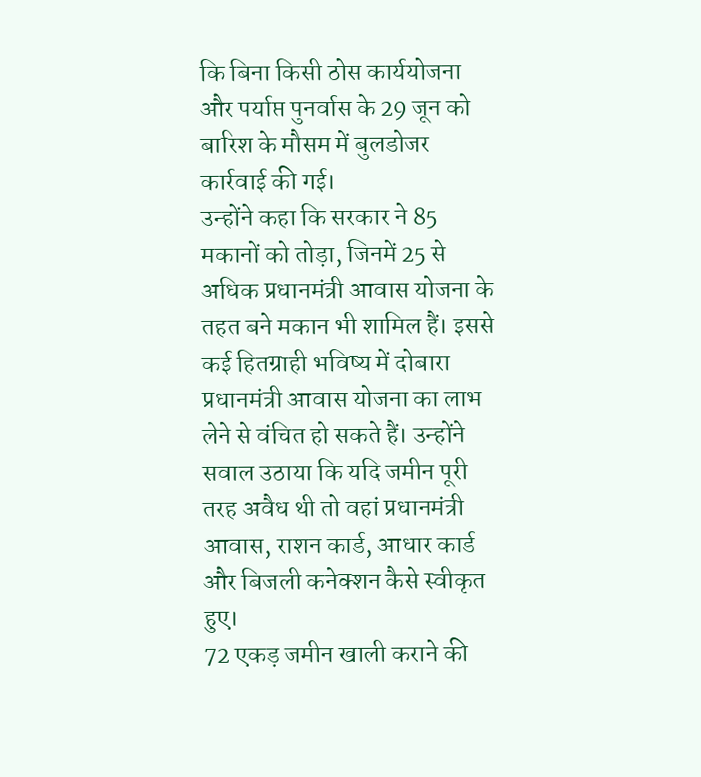कि बिना किसी ठोस कार्ययोजना और पर्याप्त पुनर्वास के 29 जून को बारिश के मौसम में बुलडोजर कार्रवाई की गई।
उन्होंने कहा कि सरकार ने 85 मकानों को तोड़ा, जिनमें 25 से अधिक प्रधानमंत्री आवास योजना के तहत बने मकान भी शामिल हैं। इससे कई हितग्राही भविष्य में दोबारा प्रधानमंत्री आवास योजना का लाभ लेने से वंचित हो सकते हैं। उन्होंने सवाल उठाया कि यदि जमीन पूरी तरह अवैध थी तो वहां प्रधानमंत्री आवास, राशन कार्ड, आधार कार्ड और बिजली कनेक्शन कैसे स्वीकृत हुए।
72 एकड़ जमीन खाली कराने की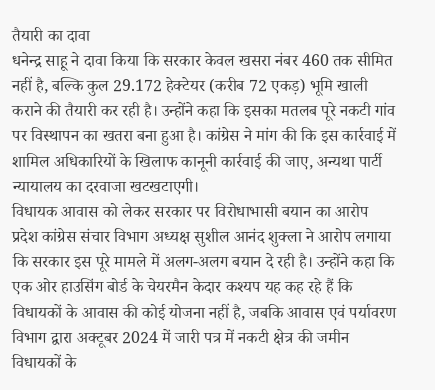तैयारी का दावा
धनेन्द्र साहू ने दावा किया कि सरकार केवल खसरा नंबर 460 तक सीमित नहीं है, बल्कि कुल 29.172 हेक्टेयर (करीब 72 एकड़) भूमि खाली कराने की तैयारी कर रही है। उन्होंने कहा कि इसका मतलब पूरे नकटी गांव पर विस्थापन का खतरा बना हुआ है। कांग्रेस ने मांग की कि इस कार्रवाई में शामिल अधिकारियों के खिलाफ कानूनी कार्रवाई की जाए, अन्यथा पार्टी न्यायालय का दरवाजा खटखटाएगी।
विधायक आवास को लेकर सरकार पर विरोधाभासी बयान का आरोप
प्रदेश कांग्रेस संचार विभाग अध्यक्ष सुशील आनंद शुक्ला ने आरोप लगाया कि सरकार इस पूरे मामले में अलग-अलग बयान दे रही है। उन्होंने कहा कि एक ओर हाउसिंग बोर्ड के चेयरमैन केदार कश्यप यह कह रहे हैं कि विधायकों के आवास की कोई योजना नहीं है, जबकि आवास एवं पर्यावरण विभाग द्वारा अक्टूबर 2024 में जारी पत्र में नकटी क्षेत्र की जमीन विधायकों के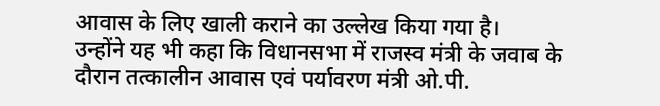आवास के लिए खाली कराने का उल्लेख किया गया है।
उन्होंने यह भी कहा कि विधानसभा में राजस्व मंत्री के जवाब के दौरान तत्कालीन आवास एवं पर्यावरण मंत्री ओ.पी.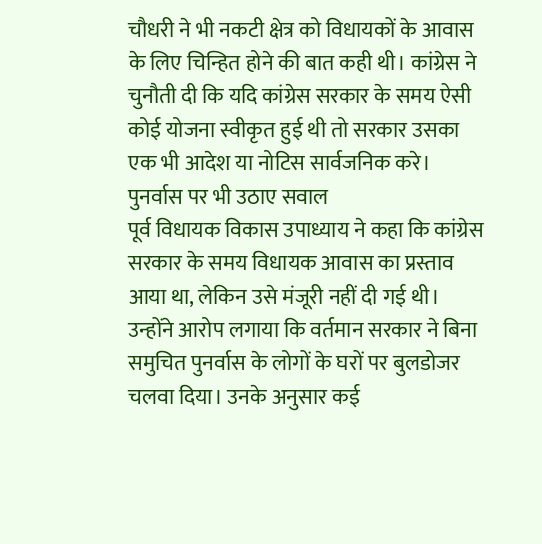चौधरी ने भी नकटी क्षेत्र को विधायकों के आवास के लिए चिन्हित होने की बात कही थी। कांग्रेस ने चुनौती दी कि यदि कांग्रेस सरकार के समय ऐसी कोई योजना स्वीकृत हुई थी तो सरकार उसका एक भी आदेश या नोटिस सार्वजनिक करे।
पुनर्वास पर भी उठाए सवाल
पूर्व विधायक विकास उपाध्याय ने कहा कि कांग्रेस सरकार के समय विधायक आवास का प्रस्ताव आया था, लेकिन उसे मंजूरी नहीं दी गई थी। उन्होंने आरोप लगाया कि वर्तमान सरकार ने बिना समुचित पुनर्वास के लोगों के घरों पर बुलडोजर चलवा दिया। उनके अनुसार कई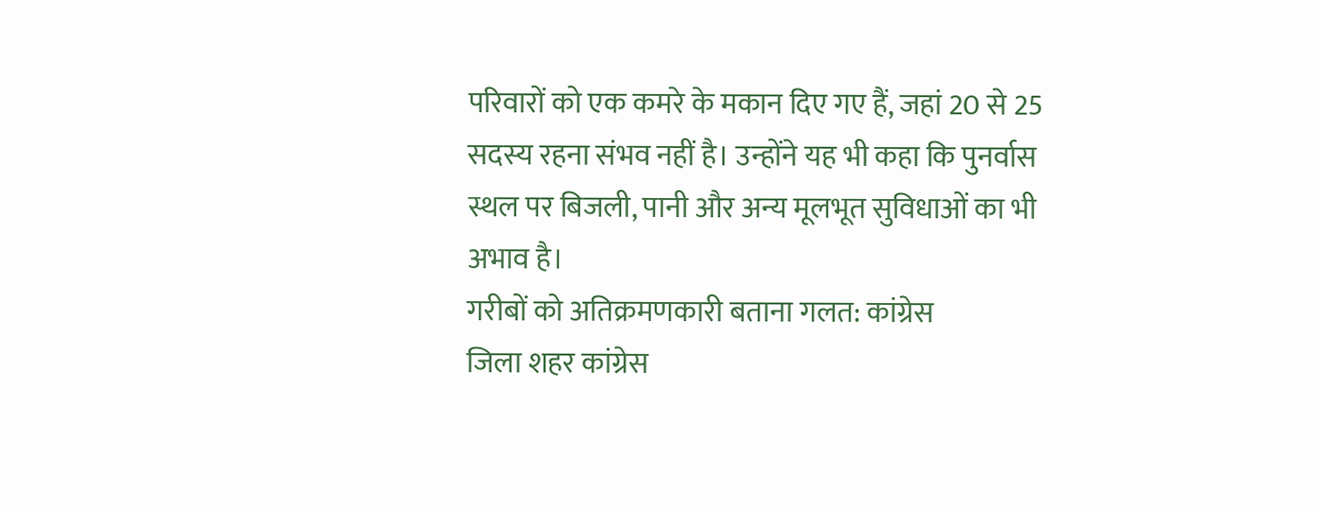परिवारों को एक कमरे के मकान दिए गए हैं, जहां 20 से 25 सदस्य रहना संभव नहीं है। उन्होंने यह भी कहा कि पुनर्वास स्थल पर बिजली, पानी और अन्य मूलभूत सुविधाओं का भी अभाव है।
गरीबों को अतिक्रमणकारी बताना गलत: कांग्रेस
जिला शहर कांग्रेस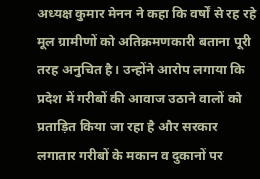अध्यक्ष कुमार मेनन ने कहा कि वर्षों से रह रहे मूल ग्रामीणों को अतिक्रमणकारी बताना पूरी तरह अनुचित है। उन्होंने आरोप लगाया कि प्रदेश में गरीबों की आवाज उठाने वालों को प्रताड़ित किया जा रहा है और सरकार लगातार गरीबों के मकान व दुकानों पर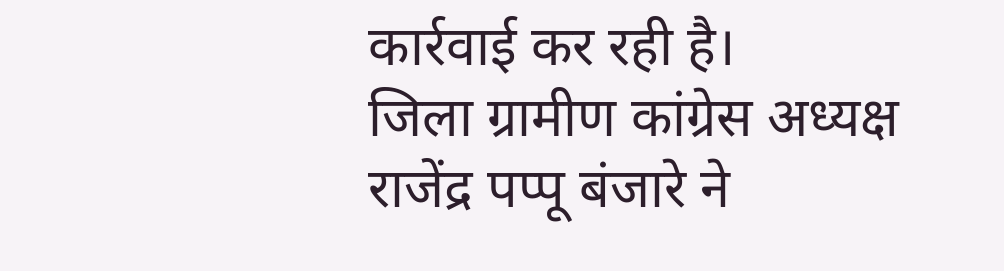कार्रवाई कर रही है।
जिला ग्रामीण कांग्रेस अध्यक्ष राजेंद्र पप्पू बंजारे ने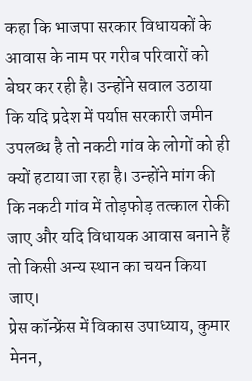कहा कि भाजपा सरकार विधायकों के आवास के नाम पर गरीब परिवारों को बेघर कर रही है। उन्होंने सवाल उठाया कि यदि प्रदेश में पर्याप्त सरकारी जमीन उपलब्ध है तो नकटी गांव के लोगों को ही क्यों हटाया जा रहा है। उन्होंने मांग की कि नकटी गांव में तोड़फोड़ तत्काल रोकी जाए और यदि विधायक आवास बनाने हैं तो किसी अन्य स्थान का चयन किया जाए।
प्रेस कॉन्फ्रेंस में विकास उपाध्याय, कुमार मेनन,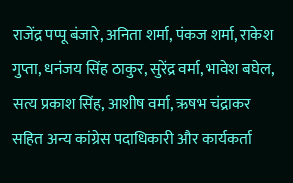राजेंद्र पप्पू बंजारे, अनिता शर्मा, पंकज शर्मा, राकेश गुप्ता, धनंजय सिंह ठाकुर, सुरेंद्र वर्मा, भावेश बघेल, सत्य प्रकाश सिंह, आशीष वर्मा, ऋषभ चंद्राकर सहित अन्य कांग्रेस पदाधिकारी और कार्यकर्ता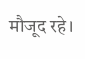मौजूद रहे।